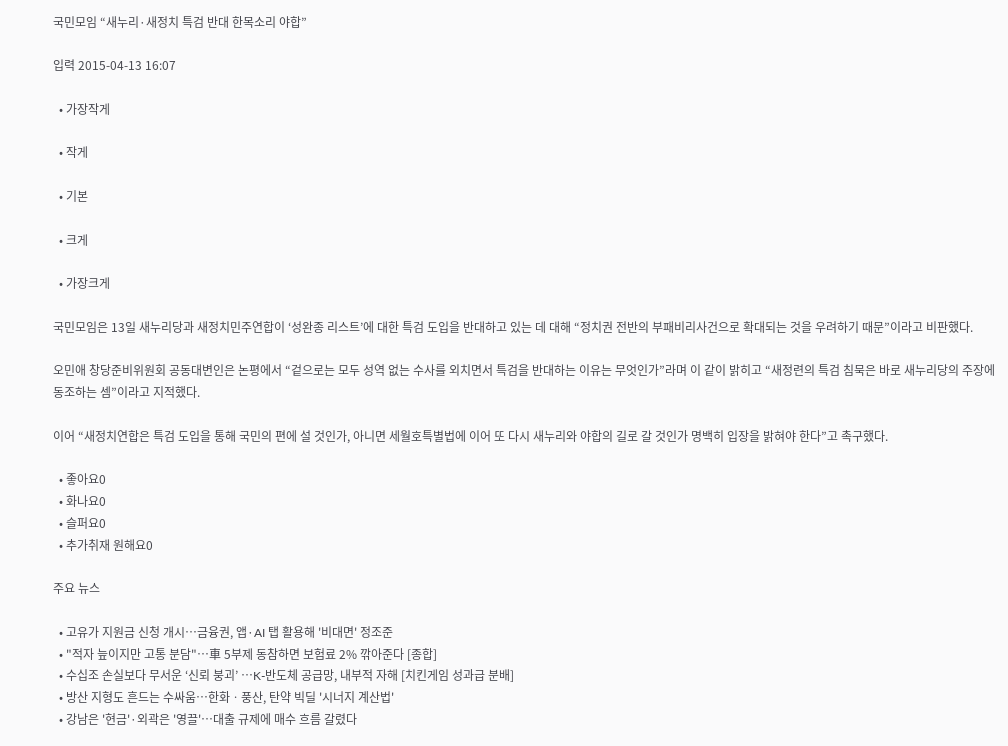국민모임 “새누리·새정치 특검 반대 한목소리 야합”

입력 2015-04-13 16:07

  • 가장작게

  • 작게

  • 기본

  • 크게

  • 가장크게

국민모임은 13일 새누리당과 새정치민주연합이 ‘성완종 리스트’에 대한 특검 도입을 반대하고 있는 데 대해 “정치권 전반의 부패비리사건으로 확대되는 것을 우려하기 때문”이라고 비판했다.

오민애 창당준비위원회 공동대변인은 논평에서 “겉으로는 모두 성역 없는 수사를 외치면서 특검을 반대하는 이유는 무엇인가”라며 이 같이 밝히고 “새정련의 특검 침묵은 바로 새누리당의 주장에 동조하는 셈”이라고 지적했다.

이어 “새정치연합은 특검 도입을 통해 국민의 편에 설 것인가, 아니면 세월호특별법에 이어 또 다시 새누리와 야합의 길로 갈 것인가 명백히 입장을 밝혀야 한다”고 촉구했다.

  • 좋아요0
  • 화나요0
  • 슬퍼요0
  • 추가취재 원해요0

주요 뉴스

  • 고유가 지원금 신청 개시⋯금융권, 앱·AI 탭 활용해 '비대면' 정조준
  • "적자 늪이지만 고통 분담"⋯車 5부제 동참하면 보험료 2% 깎아준다 [종합]
  • 수십조 손실보다 무서운 ‘신뢰 붕괴’ ⋯K-반도체 공급망, 내부적 자해 [치킨게임 성과급 분배]
  • 방산 지형도 흔드는 수싸움⋯한화ㆍ풍산, 탄약 빅딜 '시너지 계산법'
  • 강남은 '현금'·외곽은 '영끌'…대출 규제에 매수 흐름 갈렸다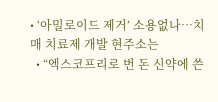• ‘아밀로이드 제거’ 소용없나…치매 치료제 개발 현주소는
  • “엑스코프리로 번 돈 신약에 쓴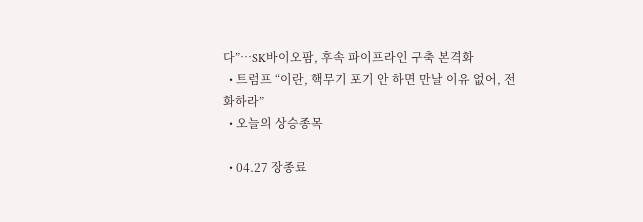다”…SK바이오팜, 후속 파이프라인 구축 본격화
  • 트럼프 “이란, 핵무기 포기 안 하면 만날 이유 없어, 전화하라”
  • 오늘의 상승종목

  • 04.27 장종료